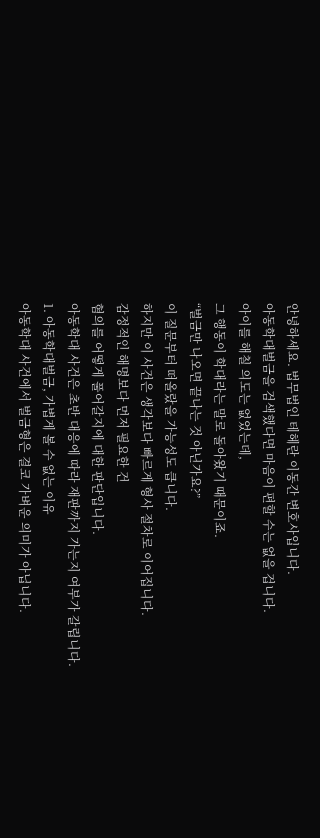안녕하세요. 법무법인 테헤란 이동간 변호사입니다.
아동학대벌금을 검색했다면 마음이 편할 수는 없을 겁니다.
아이를 해칠 의도는 없었는데,
그 행동이 학대라는 말로 돌아왔기 때문이죠.
“벌금만 나오면 끝나는 것 아닌가요?”
이 질문부터 떠올랐을 가능성도 큽니다.
하지만 이 사건은 생각보다 빠르게 형사 절차로 이어집니다.
감정적인 해명보다 먼저 필요한 건
혐의를 어떻게 풀어갈지에 대한 판단입니다.
아동학대 사건은 초반 대응에 따라 재판까지 가는지 여부가 갈립니다.
1. 아동학대벌금, 가볍게 볼 수 없는 이유
아동학대 사건에서 벌금형은 결코 가벼운 의미가 아닙니다.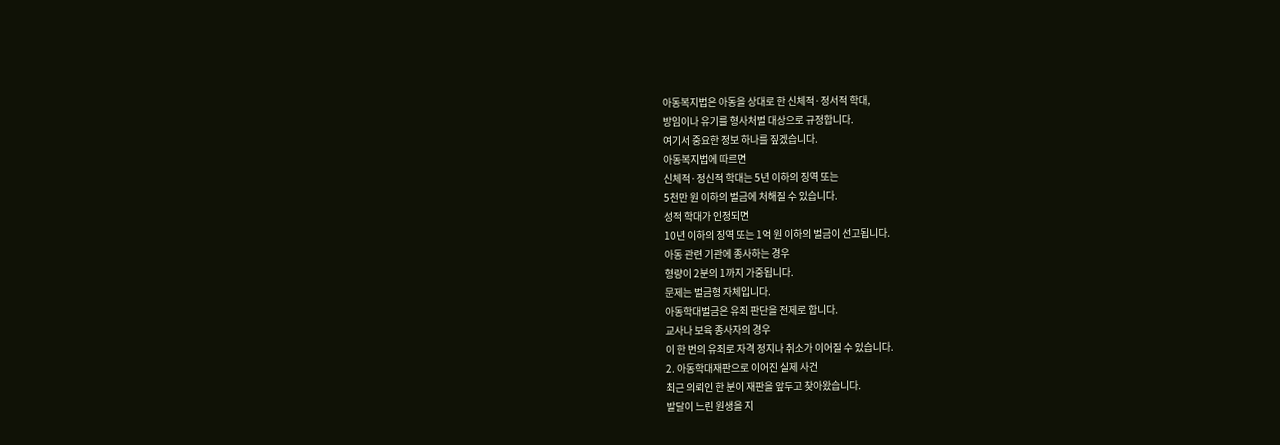아동복지법은 아동을 상대로 한 신체적·정서적 학대,
방임이나 유기를 형사처벌 대상으로 규정합니다.
여기서 중요한 정보 하나를 짚겠습니다.
아동복지법에 따르면
신체적·정신적 학대는 5년 이하의 징역 또는
5천만 원 이하의 벌금에 처해질 수 있습니다.
성적 학대가 인정되면
10년 이하의 징역 또는 1억 원 이하의 벌금이 선고됩니다.
아동 관련 기관에 종사하는 경우
형량이 2분의 1까지 가중됩니다.
문제는 벌금형 자체입니다.
아동학대벌금은 유죄 판단을 전제로 합니다.
교사나 보육 종사자의 경우
이 한 번의 유죄로 자격 정지나 취소가 이어질 수 있습니다.
2. 아동학대재판으로 이어진 실제 사건
최근 의뢰인 한 분이 재판을 앞두고 찾아왔습니다.
발달이 느린 원생을 지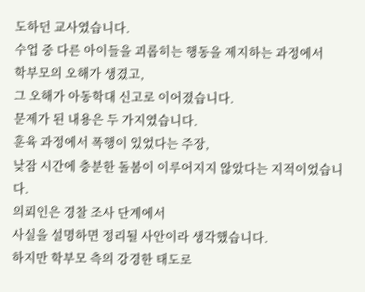도하던 교사였습니다.
수업 중 다른 아이들을 괴롭히는 행동을 제지하는 과정에서
학부모의 오해가 생겼고,
그 오해가 아동학대 신고로 이어졌습니다.
문제가 된 내용은 두 가지였습니다.
훈육 과정에서 폭행이 있었다는 주장,
낮잠 시간에 충분한 돌봄이 이루어지지 않았다는 지적이었습니다.
의뢰인은 경찰 조사 단계에서
사실을 설명하면 정리될 사안이라 생각했습니다.
하지만 학부모 측의 강경한 태도로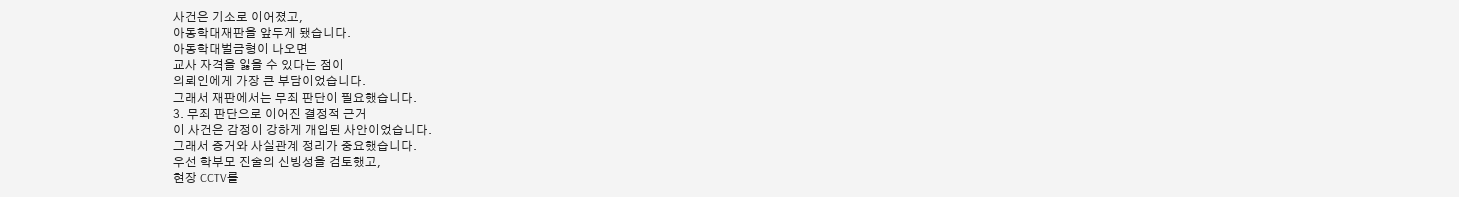사건은 기소로 이어졌고,
아동학대재판을 앞두게 됐습니다.
아동학대벌금형이 나오면
교사 자격을 잃을 수 있다는 점이
의뢰인에게 가장 큰 부담이었습니다.
그래서 재판에서는 무죄 판단이 필요했습니다.
3. 무죄 판단으로 이어진 결정적 근거
이 사건은 감정이 강하게 개입된 사안이었습니다.
그래서 증거와 사실관계 정리가 중요했습니다.
우선 학부모 진술의 신빙성을 검토했고,
현장 CCTV를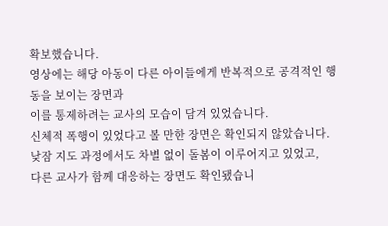확보했습니다.
영상에는 해당 아동이 다른 아이들에게 반복적으로 공격적인 행동을 보이는 장면과
이를 통제하려는 교사의 모습이 담겨 있었습니다.
신체적 폭행이 있었다고 볼 만한 장면은 확인되지 않았습니다.
낮잠 지도 과정에서도 차별 없이 돌봄이 이루어지고 있었고,
다른 교사가 함께 대응하는 장면도 확인됐습니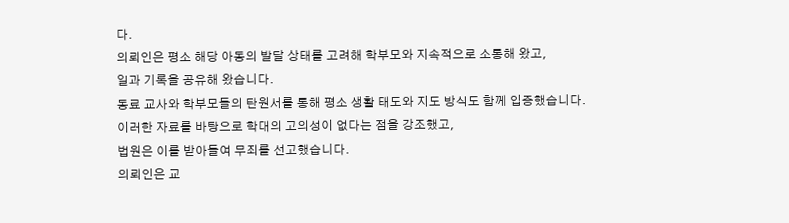다.
의뢰인은 평소 해당 아동의 발달 상태를 고려해 학부모와 지속적으로 소통해 왔고,
일과 기록을 공유해 왔습니다.
동료 교사와 학부모들의 탄원서를 통해 평소 생활 태도와 지도 방식도 함께 입증했습니다.
이러한 자료를 바탕으로 학대의 고의성이 없다는 점을 강조했고,
법원은 이를 받아들여 무죄를 선고했습니다.
의뢰인은 교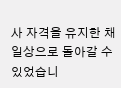사 자격을 유지한 채 일상으로 돌아갈 수 있었습니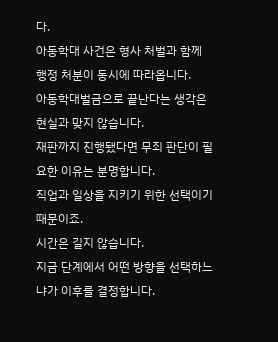다.
아동학대 사건은 형사 처벌과 함께
행정 처분이 동시에 따라옵니다.
아동학대벌금으로 끝난다는 생각은 현실과 맞지 않습니다.
재판까지 진행됐다면 무죄 판단이 필요한 이유는 분명합니다.
직업과 일상을 지키기 위한 선택이기 때문이죠.
시간은 길지 않습니다.
지금 단계에서 어떤 방향을 선택하느냐가 이후를 결정합니다.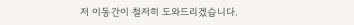저 이동간이 철저히 도와드리겠습니다.